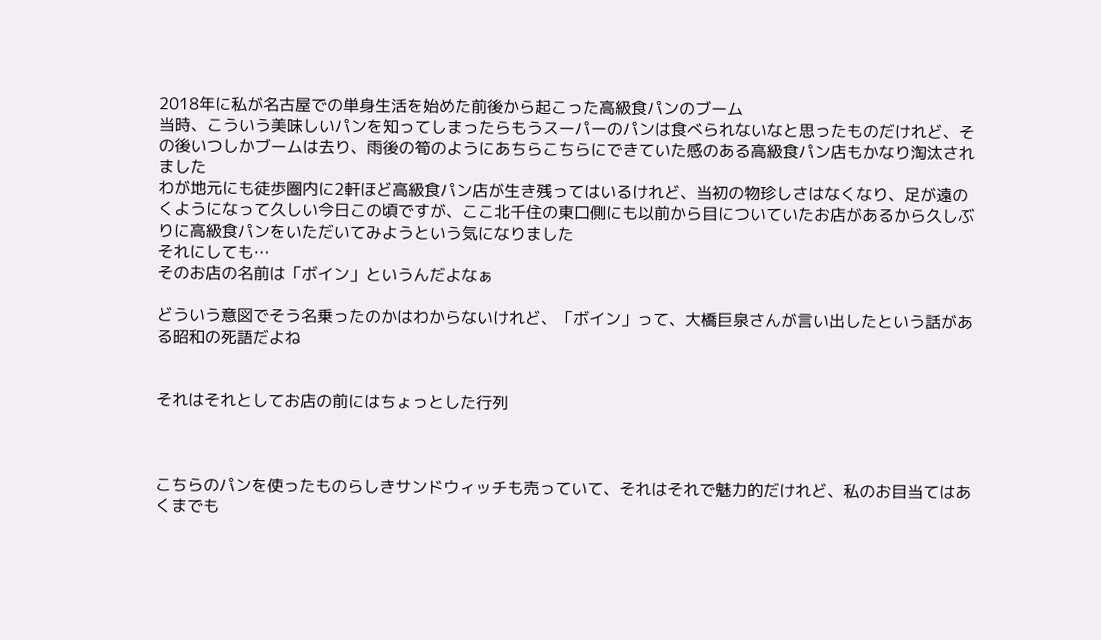2018年に私が名古屋での単身生活を始めた前後から起こった高級食パンのブーム
当時、こういう美味しいパンを知ってしまったらもうスーパーのパンは食べられないなと思ったものだけれど、その後いつしかブームは去り、雨後の筍のようにあちらこちらにできていた感のある高級食パン店もかなり淘汰されました
わが地元にも徒歩圏内に2軒ほど高級食パン店が生き残ってはいるけれど、当初の物珍しさはなくなり、足が遠のくようになって久しい今日この頃ですが、ここ北千住の東口側にも以前から目についていたお店があるから久しぶりに高級食パンをいただいてみようという気になりました
それにしても…
そのお店の名前は「ボイン」というんだよなぁ

どういう意図でそう名乗ったのかはわからないけれど、「ボイン」って、大橋巨泉さんが言い出したという話がある昭和の死語だよね


それはそれとしてお店の前にはちょっとした行列



こちらのパンを使ったものらしきサンドウィッチも売っていて、それはそれで魅力的だけれど、私のお目当てはあくまでも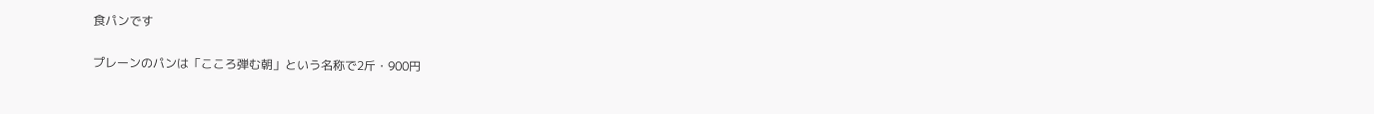食パンです

プレーンのパンは「こころ弾む朝」という名称で2斤・900円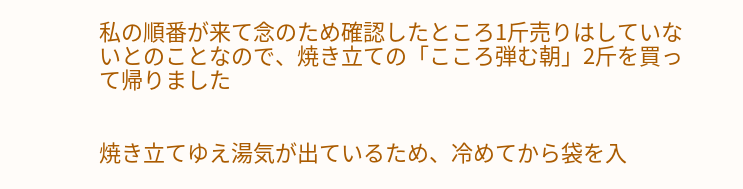私の順番が来て念のため確認したところ1斤売りはしていないとのことなので、焼き立ての「こころ弾む朝」2斤を買って帰りました


焼き立てゆえ湯気が出ているため、冷めてから袋を入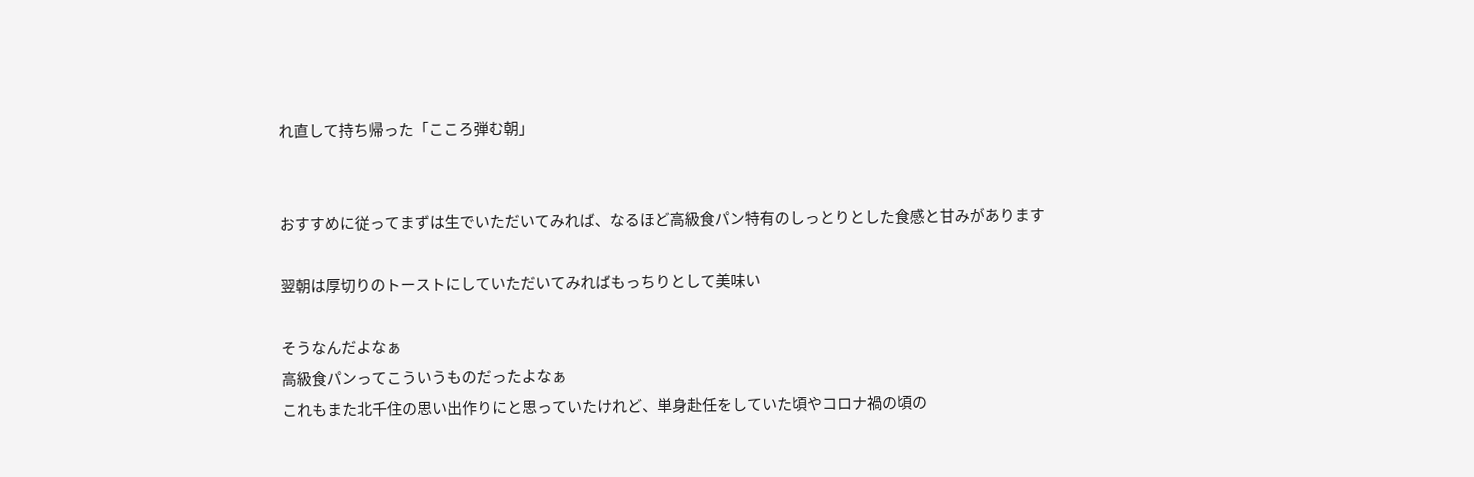れ直して持ち帰った「こころ弾む朝」


おすすめに従ってまずは生でいただいてみれば、なるほど高級食パン特有のしっとりとした食感と甘みがあります

翌朝は厚切りのトーストにしていただいてみればもっちりとして美味い

そうなんだよなぁ
高級食パンってこういうものだったよなぁ
これもまた北千住の思い出作りにと思っていたけれど、単身赴任をしていた頃やコロナ禍の頃の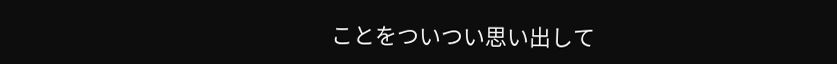ことをついつい思い出して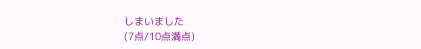しまいました
(7点/10点満点)